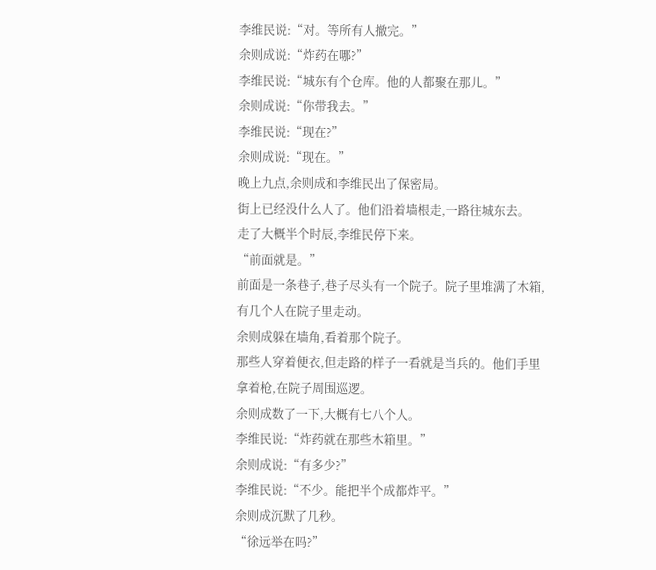李维民说:“对。等所有人撤完。”
余则成说:“炸药在哪?”
李维民说:“城东有个仓库。他的人都聚在那儿。”
余则成说:“你带我去。”
李维民说:“现在?”
余则成说:“现在。”
晚上九点,余则成和李维民出了保密局。
街上已经没什么人了。他们沿着墙根走,一路往城东去。
走了大概半个时辰,李维民停下来。
“前面就是。”
前面是一条巷子,巷子尽头有一个院子。院子里堆满了木箱,有几个人在院子里走动。
余则成躲在墙角,看着那个院子。
那些人穿着便衣,但走路的样子一看就是当兵的。他们手里拿着枪,在院子周围巡逻。
余则成数了一下,大概有七八个人。
李维民说:“炸药就在那些木箱里。”
余则成说:“有多少?”
李维民说:“不少。能把半个成都炸平。”
余则成沉默了几秒。
“徐远举在吗?”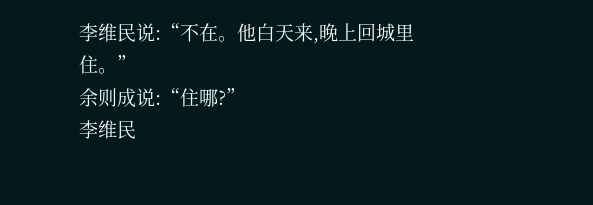李维民说:“不在。他白天来,晚上回城里住。”
余则成说:“住哪?”
李维民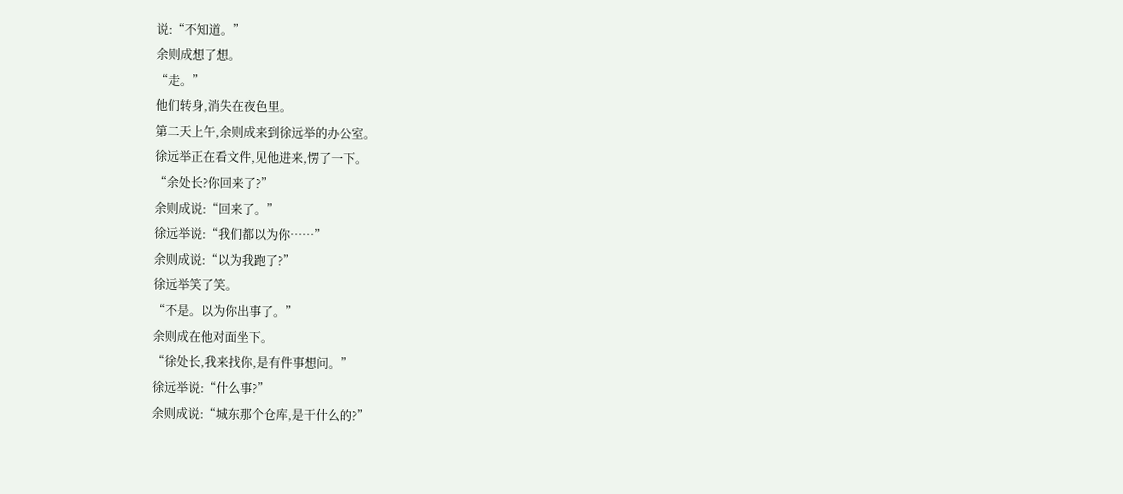说:“不知道。”
余则成想了想。
“走。”
他们转身,消失在夜色里。
第二天上午,余则成来到徐远举的办公室。
徐远举正在看文件,见他进来,愣了一下。
“余处长?你回来了?”
余则成说:“回来了。”
徐远举说:“我们都以为你……”
余则成说:“以为我跑了?”
徐远举笑了笑。
“不是。以为你出事了。”
余则成在他对面坐下。
“徐处长,我来找你,是有件事想问。”
徐远举说:“什么事?”
余则成说:“城东那个仓库,是干什么的?”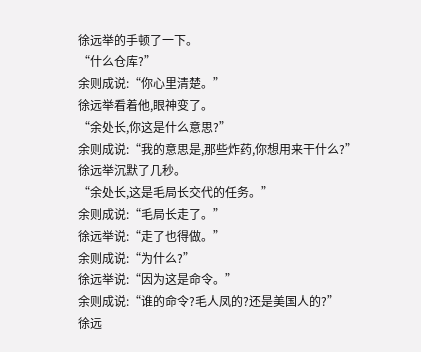徐远举的手顿了一下。
“什么仓库?”
余则成说:“你心里清楚。”
徐远举看着他,眼神变了。
“余处长,你这是什么意思?”
余则成说:“我的意思是,那些炸药,你想用来干什么?”
徐远举沉默了几秒。
“余处长,这是毛局长交代的任务。”
余则成说:“毛局长走了。”
徐远举说:“走了也得做。”
余则成说:“为什么?”
徐远举说:“因为这是命令。”
余则成说:“谁的命令?毛人凤的?还是美国人的?”
徐远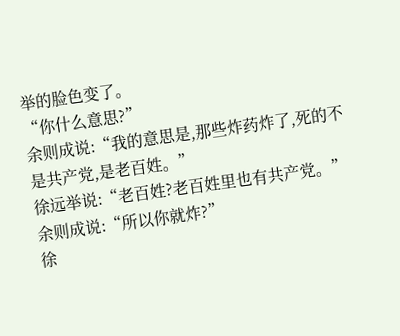举的脸色变了。
“你什么意思?”
余则成说:“我的意思是,那些炸药炸了,死的不是共产党,是老百姓。”
徐远举说:“老百姓?老百姓里也有共产党。”
余则成说:“所以你就炸?”
徐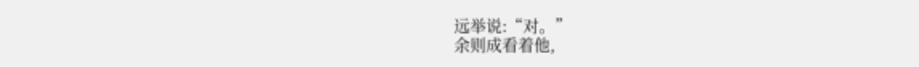远举说:“对。”
余则成看着他,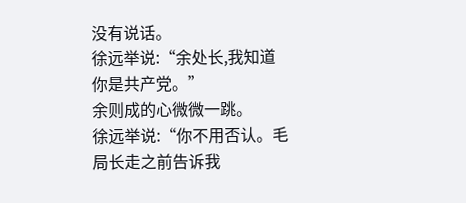没有说话。
徐远举说:“余处长,我知道你是共产党。”
余则成的心微微一跳。
徐远举说:“你不用否认。毛局长走之前告诉我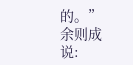的。”
余则成说: